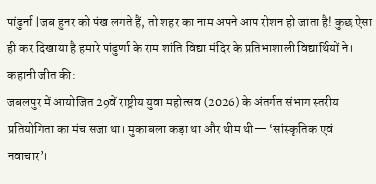पांढुर्ना |जब हुनर को पंख लगते हैं, तो शहर का नाम अपने आप रोशन हो जाता है! कुछ ऐसा ही कर दिखाया है हमारे पांढुर्णा के राम शांति विद्या मंदिर के प्रतिभाशाली विद्यार्थियों ने।
कहानी जीत की:
जबलपुर में आयोजित 29वें राष्ट्रीय युवा महोत्सव (2026) के अंतर्गत संभाग स्तरीय प्रतियोगिता का मंच सजा था। मुकाबला कड़ा था और थीम थी— ‘सांस्कृतिक एवं नवाचार’।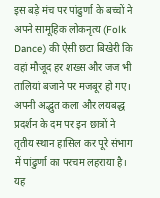इस बड़े मंच पर पांढुर्णा के बच्चों ने अपने सामूहिक लोकनृत्य (Folk Dance) की ऐसी छटा बिखेरी कि वहां मौजूद हर शख्स और जज भी तालियां बजाने पर मजबूर हो गए।
अपनी अद्भुत कला और लयबद्ध प्रदर्शन के दम पर इन छात्रों ने तृतीय स्थान हासिल कर पूरे संभाग में पांढुर्णा का परचम लहराया है। यह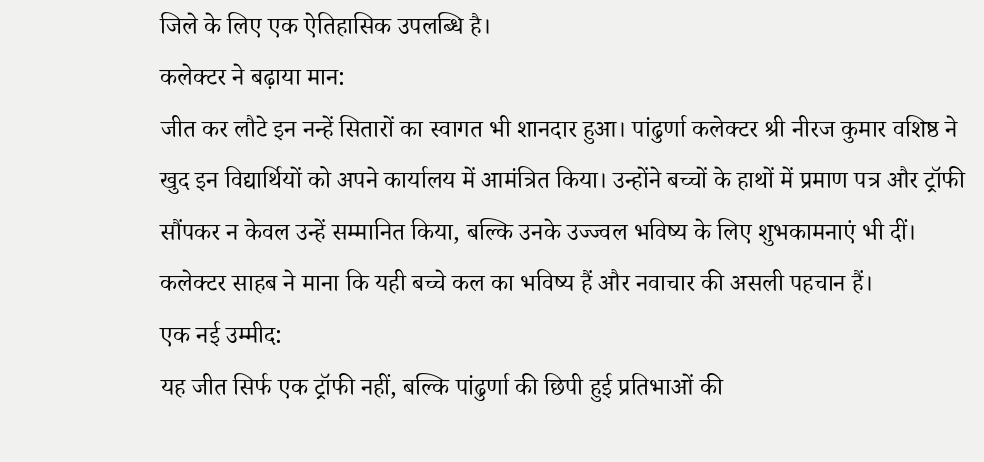जिले के लिए एक ऐतिहासिक उपलब्धि है।
कलेक्टर ने बढ़ाया मान:
जीत कर लौटे इन नन्हें सितारों का स्वागत भी शानदार हुआ। पांढुर्णा कलेक्टर श्री नीरज कुमार वशिष्ठ ने खुद इन विद्यार्थियों को अपने कार्यालय में आमंत्रित किया। उन्होंने बच्चों के हाथों में प्रमाण पत्र और ट्रॉफी सौंपकर न केवल उन्हें सम्मानित किया, बल्कि उनके उज्ज्वल भविष्य के लिए शुभकामनाएं भी दीं। कलेक्टर साहब ने माना कि यही बच्चे कल का भविष्य हैं और नवाचार की असली पहचान हैं।
एक नई उम्मीद:
यह जीत सिर्फ एक ट्रॉफी नहीं, बल्कि पांढुर्णा की छिपी हुई प्रतिभाओं की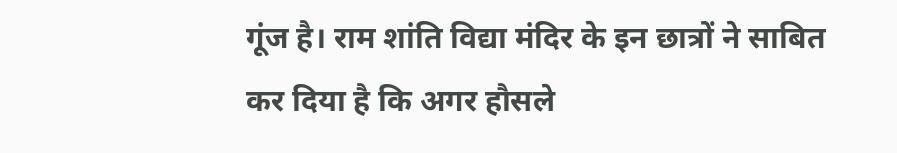गूंज है। राम शांति विद्या मंदिर के इन छात्रों ने साबित कर दिया है कि अगर हौसले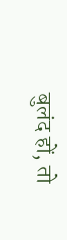बुलंद हों, तो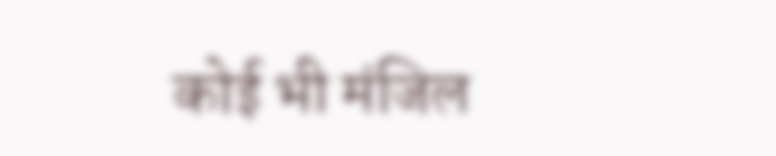कोई भी मंजिल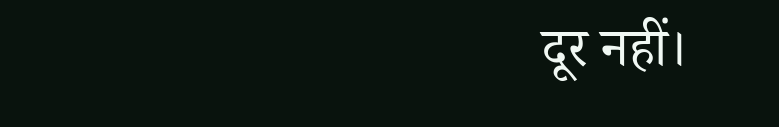दूर नहीं।